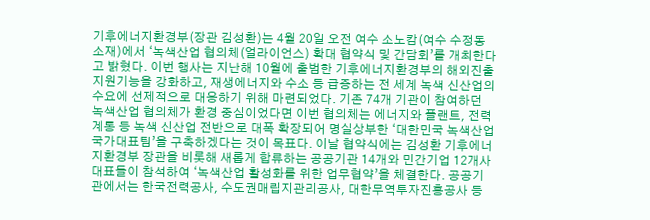기후에너지환경부(장관 김성환)는 4월 20일 오전 여수 소노캄(여수 수정동 소재)에서 ‘녹색산업 협의체(얼라이언스) 확대 협약식 및 간담회’를 개최한다고 밝혔다. 이번 행사는 지난해 10월에 출범한 기후에너지환경부의 해외진출 지원기능을 강화하고, 재생에너지와 수소 등 급증하는 전 세계 녹색 신산업의 수요에 선제적으로 대응하기 위해 마련되었다. 기존 74개 기관이 참여하던 녹색산업 협의체가 환경 중심이었다면 이번 협의체는 에너지와 플랜트, 전력계통 등 녹색 신산업 전반으로 대폭 확장되어 명실상부한 ‘대한민국 녹색산업 국가대표팀’을 구축하겠다는 것이 목표다. 이날 협약식에는 김성환 기후에너지환경부 장관을 비롯해 새롭게 합류하는 공공기관 14개와 민간기업 12개사 대표들이 참석하여 ‘녹색산업 활성화를 위한 업무협약’을 체결한다. 공공기관에서는 한국전력공사, 수도권매립지관리공사, 대한무역투자진흥공사 등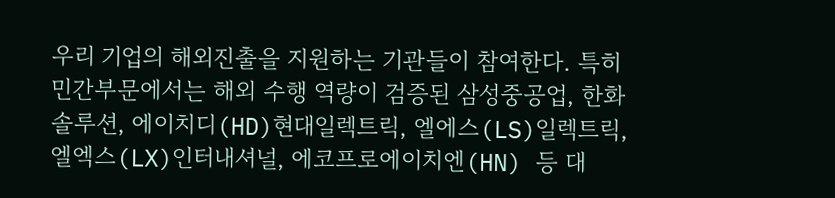우리 기업의 해외진출을 지원하는 기관들이 참여한다. 특히 민간부문에서는 해외 수행 역량이 검증된 삼성중공업, 한화솔루션, 에이치디(HD)현대일렉트릭, 엘에스(LS)일렉트릭, 엘엑스(LX)인터내셔널, 에코프로에이치엔(HN) 등 대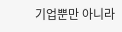기업뿐만 아니라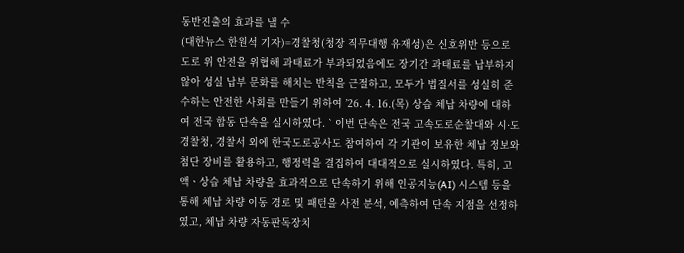동반진출의 효과를 낼 수
(대한뉴스 한원석 기자)=경찰청(청장 직무대행 유재성)은 신호위반 등으로 도로 위 안전을 위협해 과태료가 부과되었음에도 장기간 과태료를 납부하지 않아 성실 납부 문화를 해치는 반칙을 근절하고, 모두가 법질서를 성실히 준수하는 안전한 사회를 만들기 위하여 ’26. 4. 16.(목) 상습 체납 차량에 대하여 전국 합동 단속을 실시하였다. ` 이번 단속은 전국 고속도로순찰대와 시·도경찰청, 경찰서 외에 한국도로공사도 참여하여 각 기관이 보유한 체납 정보와 첨단 장비를 활용하고, 행정력을 결집하여 대대적으로 실시하였다. 특히, 고액ㆍ상습 체납 차량을 효과적으로 단속하기 위해 인공지능(AI) 시스템 등을 통해 체납 차량 이동 경로 및 패턴을 사전 분석, 예측하여 단속 지점을 선정하였고, 체납 차량 자동판독장치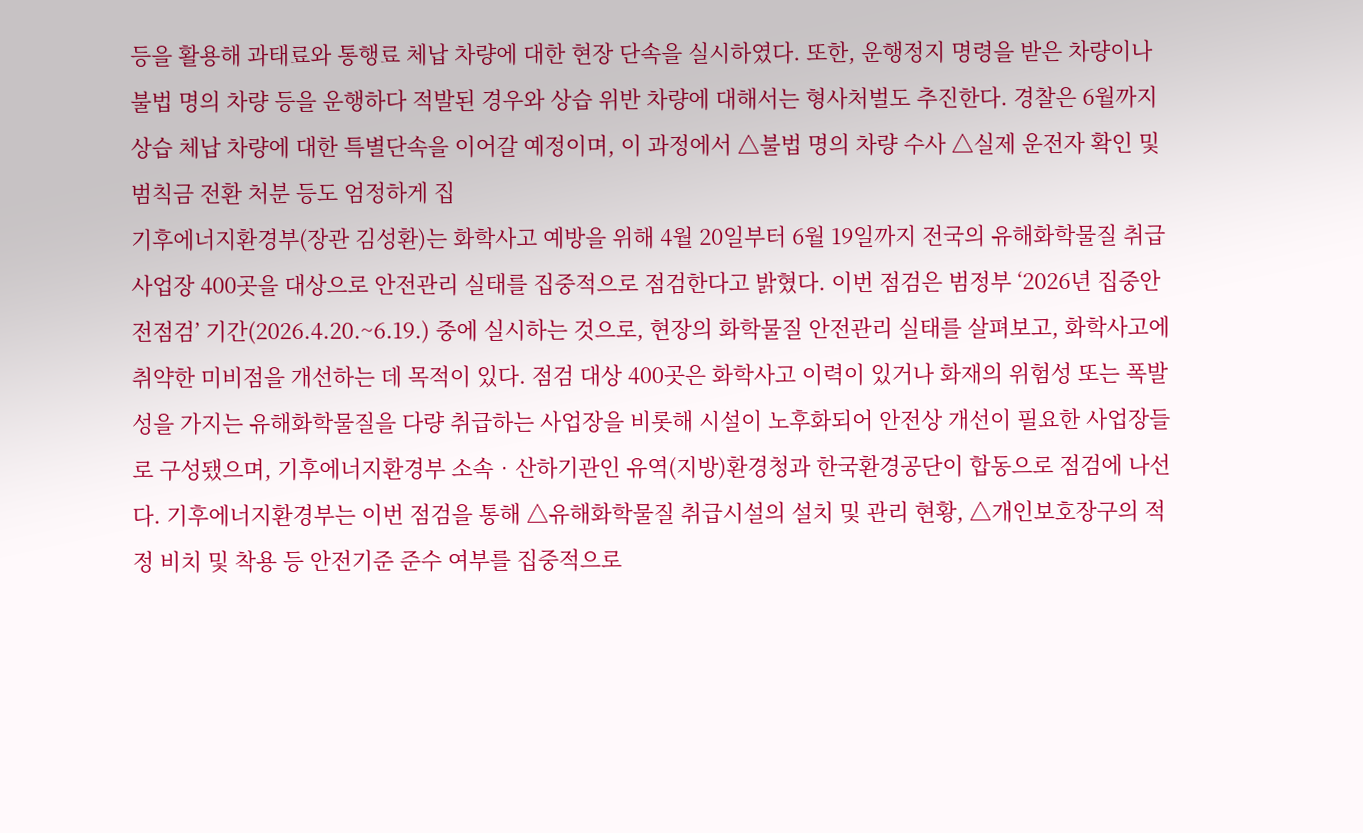등을 활용해 과태료와 통행료 체납 차량에 대한 현장 단속을 실시하였다. 또한, 운행정지 명령을 받은 차량이나 불법 명의 차량 등을 운행하다 적발된 경우와 상습 위반 차량에 대해서는 형사처벌도 추진한다. 경찰은 6월까지 상습 체납 차량에 대한 특별단속을 이어갈 예정이며, 이 과정에서 △불법 명의 차량 수사 △실제 운전자 확인 및 범칙금 전환 처분 등도 엄정하게 집
기후에너지환경부(장관 김성환)는 화학사고 예방을 위해 4월 20일부터 6월 19일까지 전국의 유해화학물질 취급 사업장 400곳을 대상으로 안전관리 실태를 집중적으로 점검한다고 밝혔다. 이번 점검은 범정부 ‘2026년 집중안전점검’ 기간(2026.4.20.~6.19.) 중에 실시하는 것으로, 현장의 화학물질 안전관리 실태를 살펴보고, 화학사고에 취약한 미비점을 개선하는 데 목적이 있다. 점검 대상 400곳은 화학사고 이력이 있거나 화재의 위험성 또는 폭발성을 가지는 유해화학물질을 다량 취급하는 사업장을 비롯해 시설이 노후화되어 안전상 개선이 필요한 사업장들로 구성됐으며, 기후에너지환경부 소속‧산하기관인 유역(지방)환경청과 한국환경공단이 합동으로 점검에 나선다. 기후에너지환경부는 이번 점검을 통해 △유해화학물질 취급시설의 설치 및 관리 현황, △개인보호장구의 적정 비치 및 착용 등 안전기준 준수 여부를 집중적으로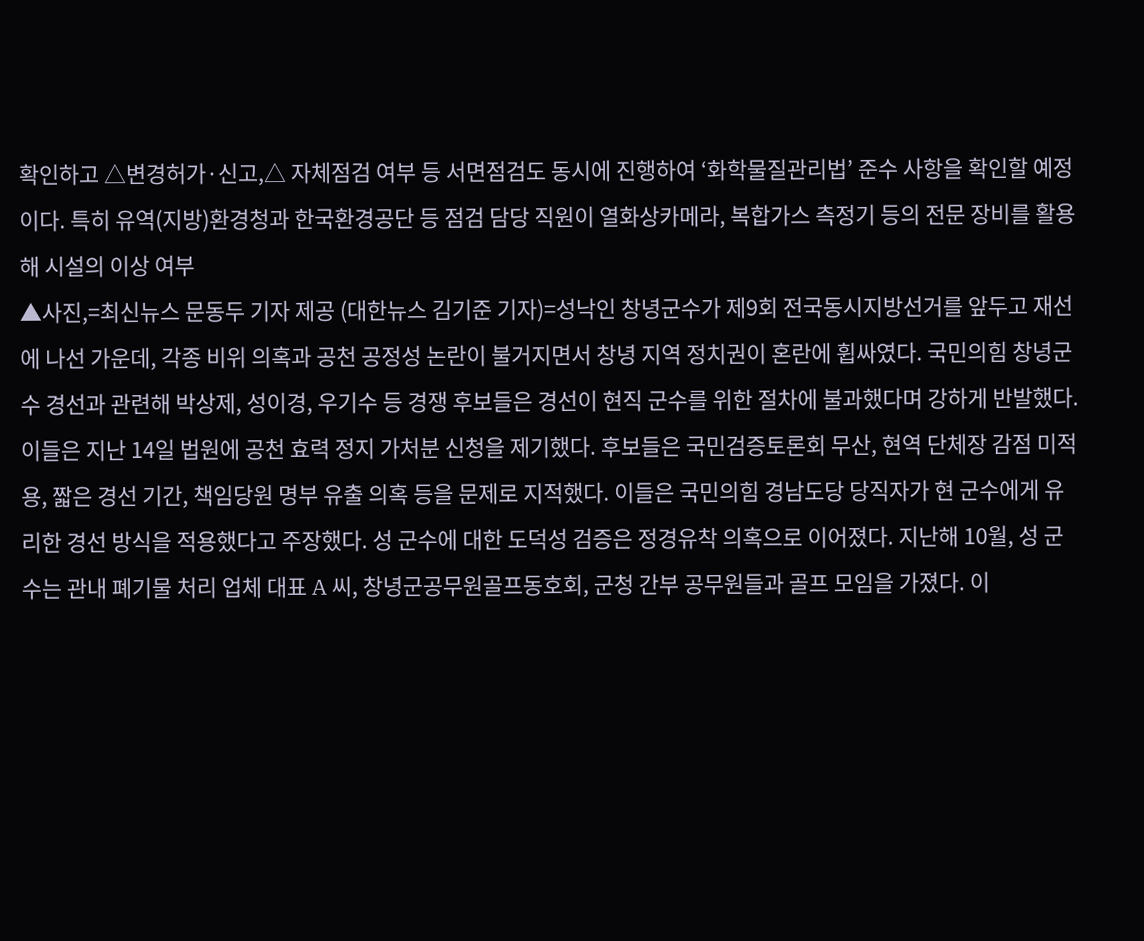확인하고 △변경허가·신고,△ 자체점검 여부 등 서면점검도 동시에 진행하여 ‘화학물질관리법’ 준수 사항을 확인할 예정이다. 특히 유역(지방)환경청과 한국환경공단 등 점검 담당 직원이 열화상카메라, 복합가스 측정기 등의 전문 장비를 활용해 시설의 이상 여부
▲사진,=최신뉴스 문동두 기자 제공 (대한뉴스 김기준 기자)=성낙인 창녕군수가 제9회 전국동시지방선거를 앞두고 재선에 나선 가운데, 각종 비위 의혹과 공천 공정성 논란이 불거지면서 창녕 지역 정치권이 혼란에 휩싸였다. 국민의힘 창녕군수 경선과 관련해 박상제, 성이경, 우기수 등 경쟁 후보들은 경선이 현직 군수를 위한 절차에 불과했다며 강하게 반발했다. 이들은 지난 14일 법원에 공천 효력 정지 가처분 신청을 제기했다. 후보들은 국민검증토론회 무산, 현역 단체장 감점 미적용, 짧은 경선 기간, 책임당원 명부 유출 의혹 등을 문제로 지적했다. 이들은 국민의힘 경남도당 당직자가 현 군수에게 유리한 경선 방식을 적용했다고 주장했다. 성 군수에 대한 도덕성 검증은 정경유착 의혹으로 이어졌다. 지난해 10월, 성 군수는 관내 폐기물 처리 업체 대표 A 씨, 창녕군공무원골프동호회, 군청 간부 공무원들과 골프 모임을 가졌다. 이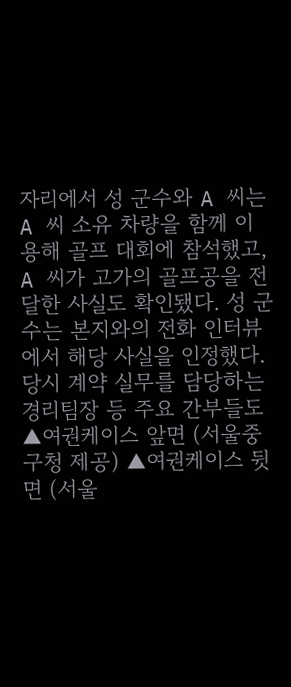자리에서 성 군수와 A 씨는 A 씨 소유 차량을 함께 이용해 골프 대회에 참석했고, A 씨가 고가의 골프공을 전달한 사실도 확인됐다. 성 군수는 본지와의 전화 인터뷰에서 해당 사실을 인정했다. 당시 계약 실무를 담당하는 경리팀장 등 주요 간부들도
▲여권케이스 앞면 (서울중구청 제공) ▲여권케이스 뒷면 (서울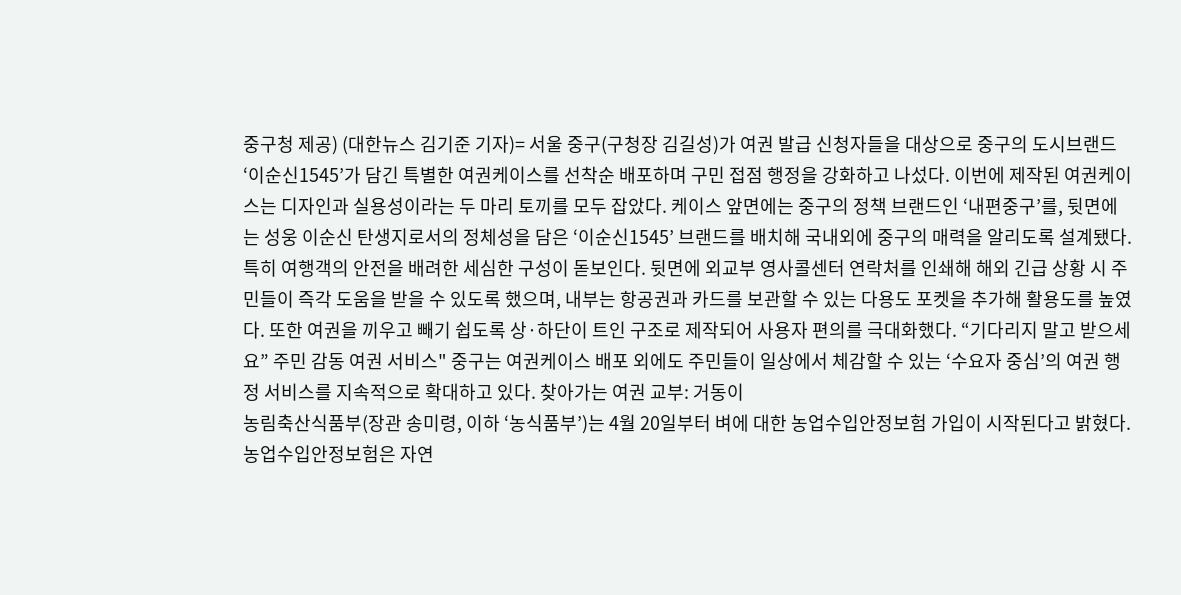중구청 제공) (대한뉴스 김기준 기자)= 서울 중구(구청장 김길성)가 여권 발급 신청자들을 대상으로 중구의 도시브랜드 ‘이순신1545’가 담긴 특별한 여권케이스를 선착순 배포하며 구민 접점 행정을 강화하고 나섰다. 이번에 제작된 여권케이스는 디자인과 실용성이라는 두 마리 토끼를 모두 잡았다. 케이스 앞면에는 중구의 정책 브랜드인 ‘내편중구’를, 뒷면에는 성웅 이순신 탄생지로서의 정체성을 담은 ‘이순신1545’ 브랜드를 배치해 국내외에 중구의 매력을 알리도록 설계됐다. 특히 여행객의 안전을 배려한 세심한 구성이 돋보인다. 뒷면에 외교부 영사콜센터 연락처를 인쇄해 해외 긴급 상황 시 주민들이 즉각 도움을 받을 수 있도록 했으며, 내부는 항공권과 카드를 보관할 수 있는 다용도 포켓을 추가해 활용도를 높였다. 또한 여권을 끼우고 빼기 쉽도록 상·하단이 트인 구조로 제작되어 사용자 편의를 극대화했다. “기다리지 말고 받으세요” 주민 감동 여권 서비스" 중구는 여권케이스 배포 외에도 주민들이 일상에서 체감할 수 있는 ‘수요자 중심’의 여권 행정 서비스를 지속적으로 확대하고 있다. 찾아가는 여권 교부: 거동이
농림축산식품부(장관 송미령, 이하 ‘농식품부’)는 4월 20일부터 벼에 대한 농업수입안정보험 가입이 시작된다고 밝혔다. 농업수입안정보험은 자연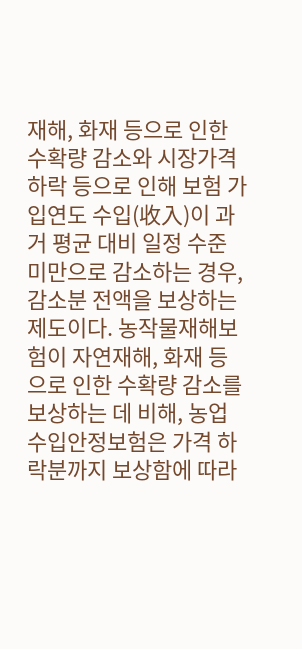재해, 화재 등으로 인한 수확량 감소와 시장가격 하락 등으로 인해 보험 가입연도 수입(收入)이 과거 평균 대비 일정 수준 미만으로 감소하는 경우, 감소분 전액을 보상하는 제도이다. 농작물재해보험이 자연재해, 화재 등으로 인한 수확량 감소를 보상하는 데 비해, 농업수입안정보험은 가격 하락분까지 보상함에 따라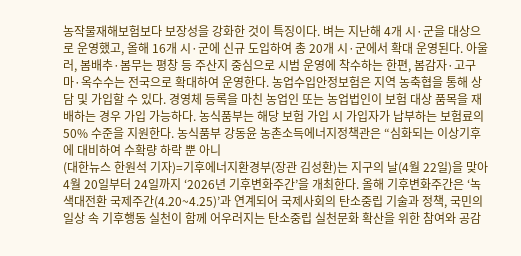농작물재해보험보다 보장성을 강화한 것이 특징이다. 벼는 지난해 4개 시·군을 대상으로 운영했고, 올해 16개 시·군에 신규 도입하여 총 20개 시·군에서 확대 운영된다. 아울러, 봄배추·봄무는 평창 등 주산지 중심으로 시범 운영에 착수하는 한편, 봄감자·고구마·옥수수는 전국으로 확대하여 운영한다. 농업수입안정보험은 지역 농축협을 통해 상담 및 가입할 수 있다. 경영체 등록을 마친 농업인 또는 농업법인이 보험 대상 품목을 재배하는 경우 가입 가능하다. 농식품부는 해당 보험 가입 시 가입자가 납부하는 보험료의 50% 수준을 지원한다. 농식품부 강동윤 농촌소득에너지정책관은 “심화되는 이상기후에 대비하여 수확량 하락 뿐 아니
(대한뉴스 한원석 기자)=기후에너지환경부(장관 김성환)는 지구의 날(4월 22일)을 맞아 4월 20일부터 24일까지 ‘2026년 기후변화주간’을 개최한다. 올해 기후변화주간은 ‘녹색대전환 국제주간(4.20~4.25)’과 연계되어 국제사회의 탄소중립 기술과 정책, 국민의 일상 속 기후행동 실천이 함께 어우러지는 탄소중립 실천문화 확산을 위한 참여와 공감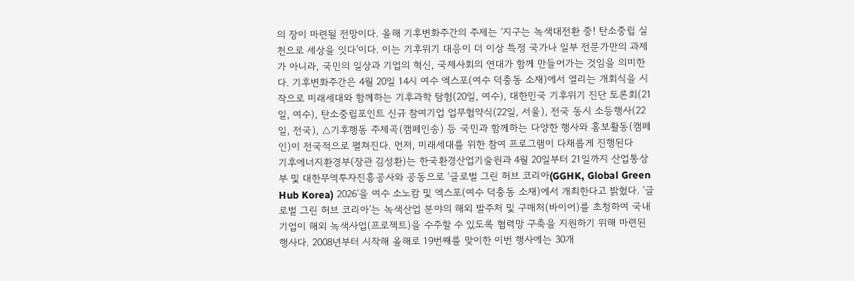의 장이 마련될 전망이다. 올해 기후변화주간의 주제는 ‘지구는 녹색대전환 중! 탄소중립 실천으로 세상을 잇다’이다. 이는 기후위기 대응이 더 이상 특정 국가나 일부 전문가만의 과제가 아니라, 국민의 일상과 기업의 혁신, 국제사회의 연대가 함께 만들어가는 것임을 의미한다. 기후변화주간은 4월 20일 14시 여수 엑스포(여수 덕충동 소재)에서 열리는 개회식을 시작으로 미래세대와 함께하는 기후과학 탐험(20일, 여수), 대한민국 기후위기 진단 토론회(21일, 여수), 탄소중립포인트 신규 참여기업 업무협약식(22일, 서울), 전국 동시 소등행사(22일, 전국), △기후행동 주제곡(캠페인송) 등 국민과 함께하는 다양한 행사와 홍보활동(캠페인)이 전국적으로 펼쳐진다. 먼저, 미래세대를 위한 참여 프로그램이 다채롭게 진행된다
기후에너지환경부(장관 김성환)는 한국환경산업기술원과 4월 20일부터 21일까지 산업통상부 및 대한무역투자진흥공사와 공동으로 ‘글로벌 그린 허브 코리아(GGHK, Global Green Hub Korea) 2026’을 여수 소노캄 및 엑스포(여수 덕충동 소재)에서 개최한다고 밝혔다. ‘글로벌 그린 허브 코리아’는 녹색산업 분야의 해외 발주처 및 구매처(바이어)를 초청하여 국내기업이 해외 녹색사업(프로젝트)을 수주할 수 있도록 협력망 구축을 지원하기 위해 마련된 행사다. 2008년부터 시작해 올해로 19번째를 맞이한 이번 행사에는 30개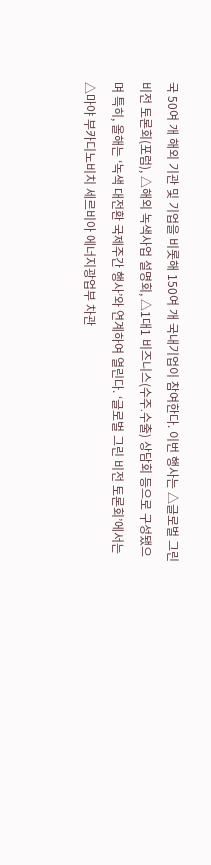국 50여 개 해외 기관 및 기업을 비롯해 150여 개 국내기업이 참여한다. 이번 행사는 △글로벌 그린 비전 토론회(포럼), △해외 녹색사업 설명회, △1대1 비즈니스(수주․수출) 상담회 등으로 구성됐으며 특히, 올해는 ‘녹색 대전환 국제주간 행사’와 연계하여 열린다. ‘글로벌 그린 비전 토론회’에서는 △마야 부카디노비치 세르비아 에너지광업부 차관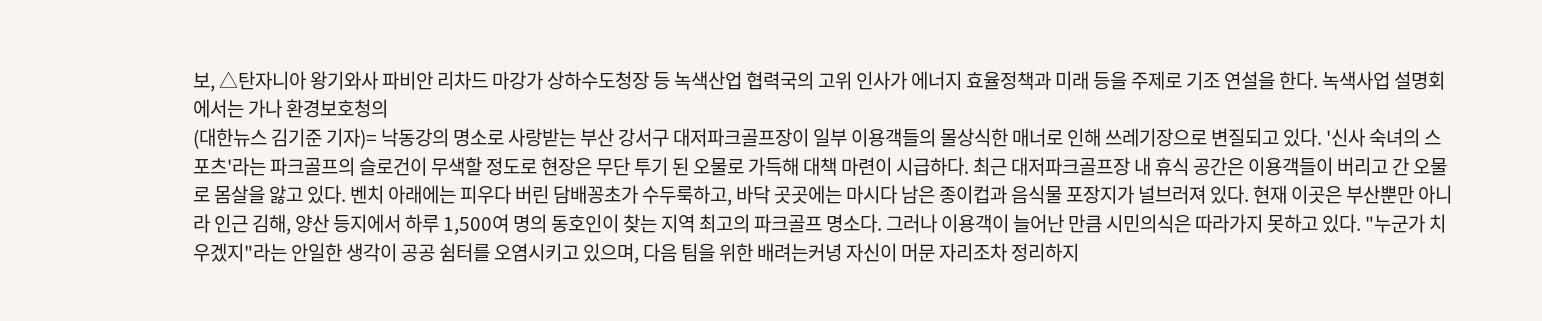보, △탄자니아 왕기와사 파비안 리차드 마강가 상하수도청장 등 녹색산업 협력국의 고위 인사가 에너지 효율정책과 미래 등을 주제로 기조 연설을 한다. 녹색사업 설명회에서는 가나 환경보호청의
(대한뉴스 김기준 기자)= 낙동강의 명소로 사랑받는 부산 강서구 대저파크골프장이 일부 이용객들의 몰상식한 매너로 인해 쓰레기장으로 변질되고 있다. '신사 숙녀의 스포츠'라는 파크골프의 슬로건이 무색할 정도로 현장은 무단 투기 된 오물로 가득해 대책 마련이 시급하다. 최근 대저파크골프장 내 휴식 공간은 이용객들이 버리고 간 오물로 몸살을 앓고 있다. 벤치 아래에는 피우다 버린 담배꽁초가 수두룩하고, 바닥 곳곳에는 마시다 남은 종이컵과 음식물 포장지가 널브러져 있다. 현재 이곳은 부산뿐만 아니라 인근 김해, 양산 등지에서 하루 1,500여 명의 동호인이 찾는 지역 최고의 파크골프 명소다. 그러나 이용객이 늘어난 만큼 시민의식은 따라가지 못하고 있다. "누군가 치우겠지"라는 안일한 생각이 공공 쉼터를 오염시키고 있으며, 다음 팀을 위한 배려는커녕 자신이 머문 자리조차 정리하지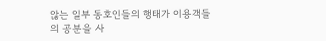않는 일부 동호인들의 행태가 이용객들의 공분을 사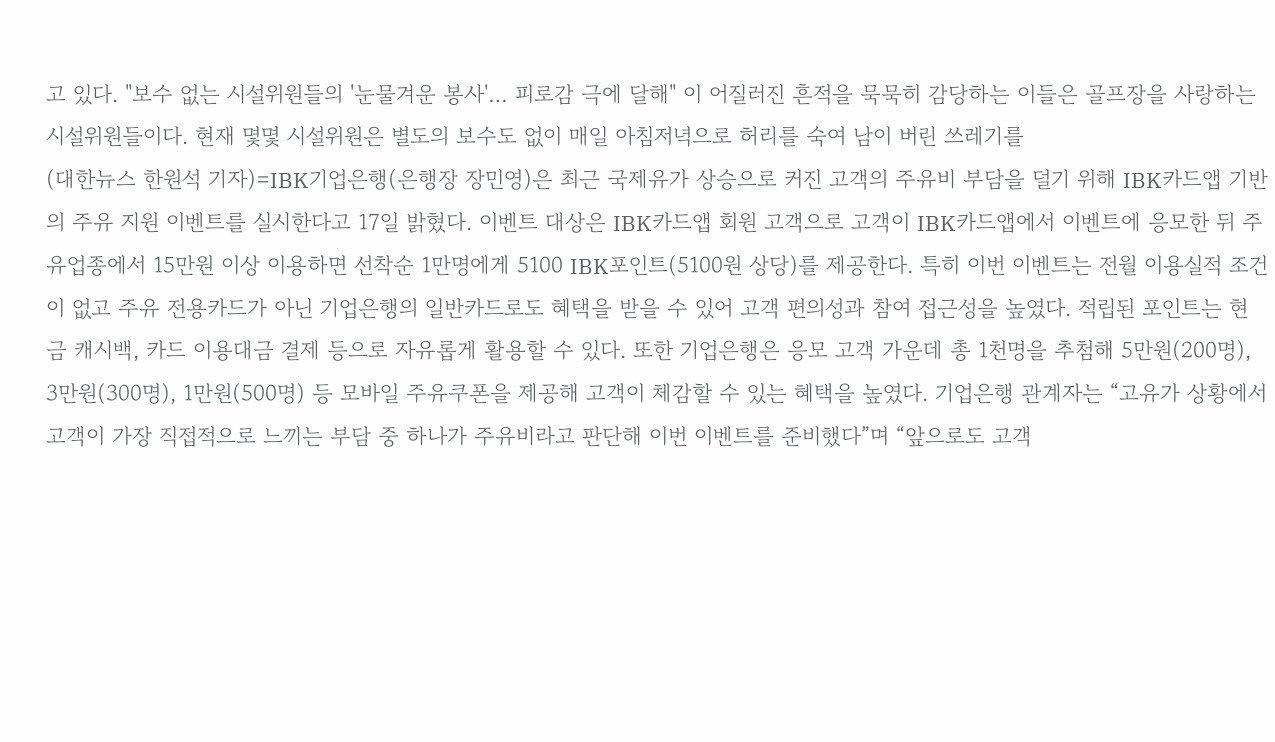고 있다. "보수 없는 시설위원들의 '눈물겨운 봉사'… 피로감 극에 달해" 이 어질러진 흔적을 묵묵히 감당하는 이들은 골프장을 사랑하는 시설위원들이다. 현재 몇몇 시설위원은 별도의 보수도 없이 매일 아침저녁으로 허리를 숙여 남이 버린 쓰레기를
(대한뉴스 한원석 기자)=IBK기업은행(은행장 장민영)은 최근 국제유가 상승으로 커진 고객의 주유비 부담을 덜기 위해 IBK카드앱 기반의 주유 지원 이벤트를 실시한다고 17일 밝혔다. 이벤트 대상은 IBK카드앱 회원 고객으로 고객이 IBK카드앱에서 이벤트에 응모한 뒤 주유업종에서 15만원 이상 이용하면 선착순 1만명에게 5100 IBK포인트(5100원 상당)를 제공한다. 특히 이번 이벤트는 전월 이용실적 조건이 없고 주유 전용카드가 아닌 기업은행의 일반카드로도 혜택을 받을 수 있어 고객 편의성과 참여 접근성을 높였다. 적립된 포인트는 현금 캐시백, 카드 이용대금 결제 등으로 자유롭게 활용할 수 있다. 또한 기업은행은 응모 고객 가운데 총 1천명을 추첨해 5만원(200명), 3만원(300명), 1만원(500명) 등 모바일 주유쿠폰을 제공해 고객이 체감할 수 있는 혜택을 높였다. 기업은행 관계자는 “고유가 상황에서 고객이 가장 직접적으로 느끼는 부담 중 하나가 주유비라고 판단해 이번 이벤트를 준비했다”며 “앞으로도 고객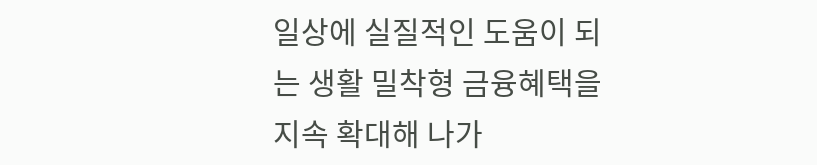일상에 실질적인 도움이 되는 생활 밀착형 금융혜택을 지속 확대해 나가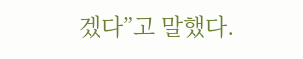겠다”고 말했다.